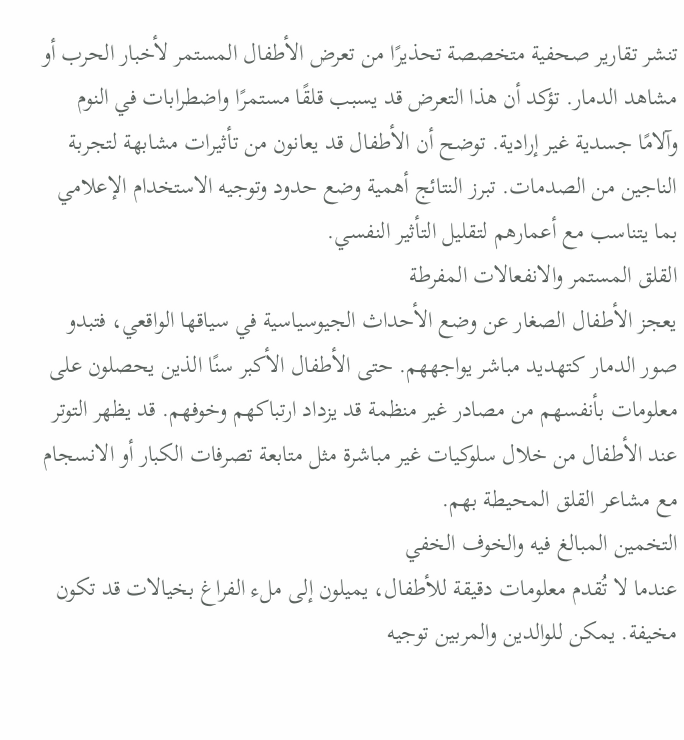تنشر تقارير صحفية متخصصة تحذيرًا من تعرض الأطفال المستمر لأخبار الحرب أو مشاهد الدمار. تؤكد أن هذا التعرض قد يسبب قلقًا مستمرًا واضطرابات في النوم وآلامًا جسدية غير إرادية. توضح أن الأطفال قد يعانون من تأثيرات مشابهة لتجربة الناجين من الصدمات. تبرز النتائج أهمية وضع حدود وتوجيه الاستخدام الإعلامي بما يتناسب مع أعمارهم لتقليل التأثير النفسي.
القلق المستمر والانفعالات المفرطة
يعجز الأطفال الصغار عن وضع الأحداث الجيوسياسية في سياقها الواقعي، فتبدو صور الدمار كتهديد مباشر يواجههم. حتى الأطفال الأكبر سنًا الذين يحصلون على معلومات بأنفسهم من مصادر غير منظمة قد يزداد ارتباكهم وخوفهم. قد يظهر التوتر عند الأطفال من خلال سلوكيات غير مباشرة مثل متابعة تصرفات الكبار أو الانسجام مع مشاعر القلق المحيطة بهم.
التخمين المبالغ فيه والخوف الخفي
عندما لا تُقدم معلومات دقيقة للأطفال، يميلون إلى ملء الفراغ بخيالات قد تكون مخيفة. يمكن للوالدين والمربين توجيه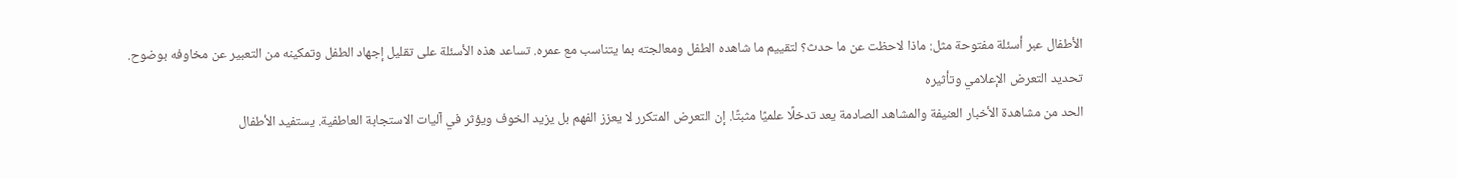الأطفال عبر أسئلة مفتوحة مثل: ماذا لاحظت عن ما حدث؟ لتقييم ما شاهده الطفل ومعالجته بما يتناسب مع عمره. تساعد هذه الأسئلة على تقليل إجهاد الطفل وتمكينه من التعبير عن مخاوفه بوضوح.
تحديد التعرض الإعلامي وتأثيره
الحد من مشاهدة الأخبار العنيفة والمشاهد الصادمة يعد تدخلًا علميًا مثبتًا. إن التعرض المتكرر لا يعزز الفهم بل يزيد الخوف ويؤثر في آليات الاستجابة العاطفية. يستفيد الأطفال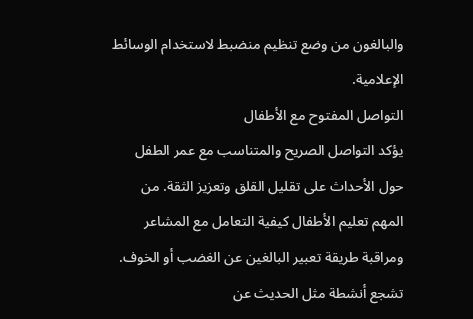والبالغون من وضع تنظيم منضبط لاستخدام الوسائط الإعلامية.
التواصل المفتوح مع الأطفال
يؤكد التواصل الصريح والمتناسب مع عمر الطفل حول الأحداث على تقليل القلق وتعزيز الثقة. من المهم تعليم الأطفال كيفية التعامل مع المشاعر ومراقبة طريقة تعبير البالغين عن الغضب أو الخوف. تشجع أنشطة مثل الحديث عن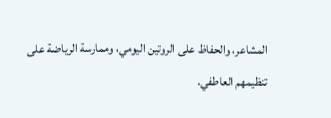المشاعر، والحفاظ على الروتين اليومي، وممارسة الرياضة على تنظيمهم العاطفي.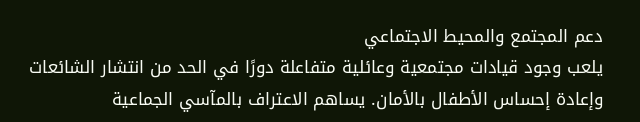دعم المجتمع والمحيط الاجتماعي
يلعب وجود قيادات مجتمعية وعائلية متفاعلة دورًا في الحد من انتشار الشائعات وإعادة إحساس الأطفال بالأمان. يساهم الاعتراف بالمآسي الجماعية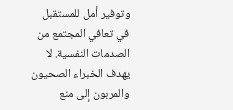وتوفير أمل للمستقبل في تعافي المجتمع من الصدمات النفسية. لا يهدف الخبراء الصحيون والمربون إلى منع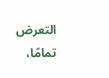التعرض تمامًا،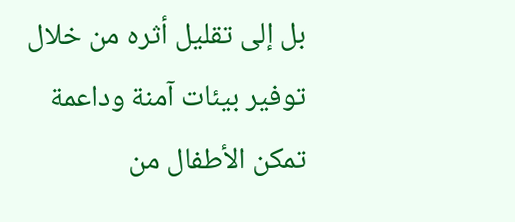بل إلى تقليل أثره من خلال توفير بيئات آمنة وداعمة تمكن الأطفال من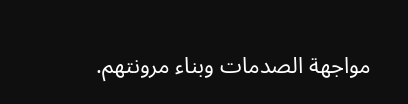مواجهة الصدمات وبناء مرونتهم.